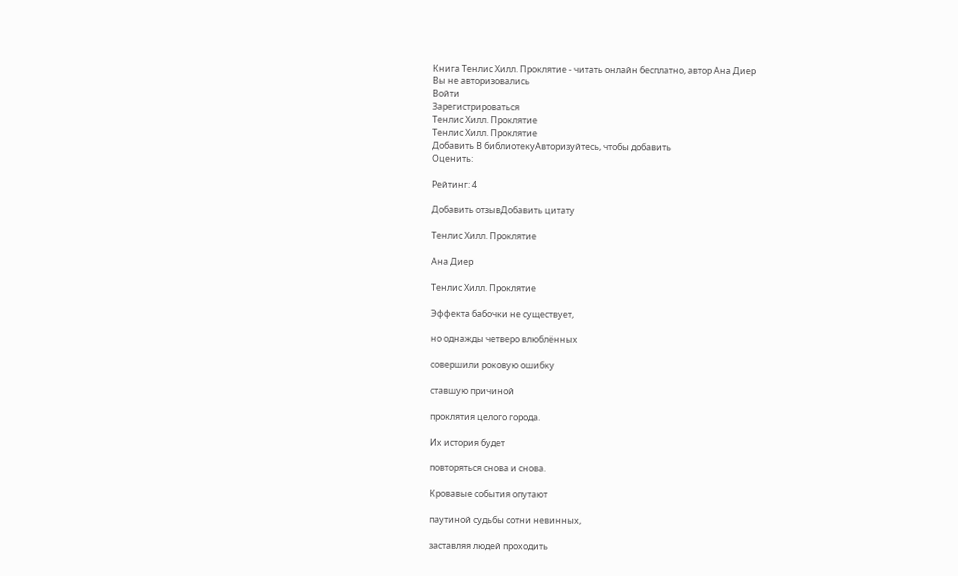Книга Тенлис Хилл. Проклятие - читать онлайн бесплатно, автор Ана Диер
Вы не авторизовались
Войти
Зарегистрироваться
Тенлис Хилл. Проклятие
Тенлис Хилл. Проклятие
Добавить В библиотекуАвторизуйтесь, чтобы добавить
Оценить:

Рейтинг: 4

Добавить отзывДобавить цитату

Тенлис Хилл. Проклятие

Ана Диер

Тенлис Хилл. Проклятие

Эффекта бабочки не существует,

но однажды четверо влюблённых

совершили роковую ошибку

ставшую причиной

проклятия целого города.

Их история будет

повторяться снова и снова.

Кровавые события опутают

паутиной судьбы сотни невинных,

заставляя людей проходить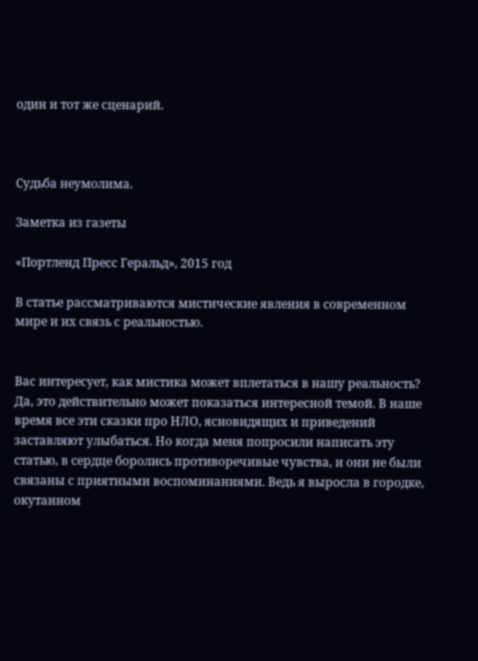один и тот же сценарий.



Судьба неумолима.

Заметка из газеты

«Портленд Пресс Геральд», 2015 год

В статье рассматриваются мистические явления в современном мире и их связь с реальностью.


Вас интересует, как мистика может вплетаться в нашу реальность? Да, это действительно может показаться интересной темой. В наше время все эти сказки про НЛО, ясновидящих и приведений заставляют улыбаться. Но когда меня попросили написать эту статью, в сердце боролись противоречивые чувства, и они не были связаны с приятными воспоминаниями. Ведь я выросла в городке, окутанном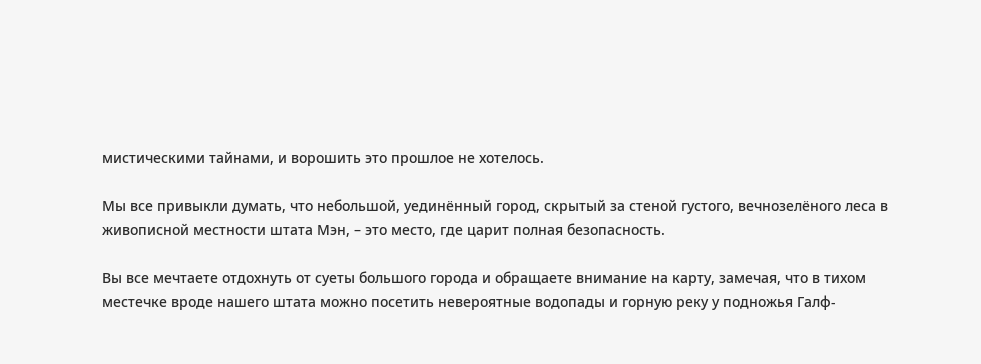мистическими тайнами, и ворошить это прошлое не хотелось.

Мы все привыкли думать, что небольшой, уединённый город, скрытый за стеной густого, вечнозелёного леса в живописной местности штата Мэн, – это место, где царит полная безопасность.

Вы все мечтаете отдохнуть от суеты большого города и обращаете внимание на карту, замечая, что в тихом местечке вроде нашего штата можно посетить невероятные водопады и горную реку у подножья Галф-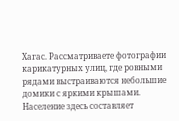Хагас. Рассматриваете фотографии карикатурных улиц, где ровными рядами выстраиваются небольшие домики с яркими крышами. Население здесь составляет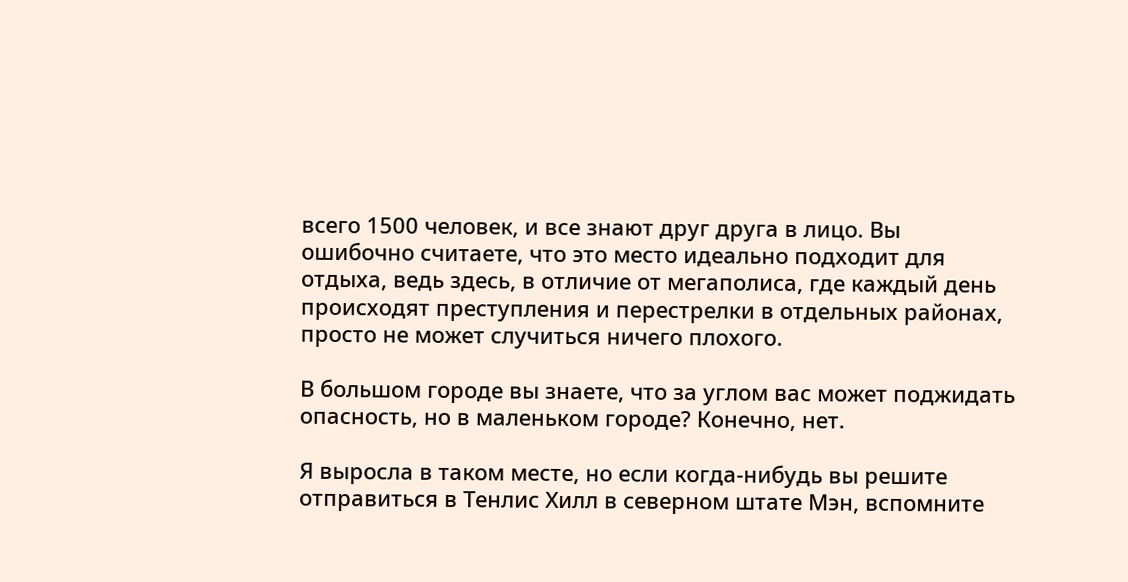всего 1500 человек, и все знают друг друга в лицо. Вы ошибочно считаете, что это место идеально подходит для отдыха, ведь здесь, в отличие от мегаполиса, где каждый день происходят преступления и перестрелки в отдельных районах, просто не может случиться ничего плохого.

В большом городе вы знаете, что за углом вас может поджидать опасность, но в маленьком городе? Конечно, нет.

Я выросла в таком месте, но если когда-нибудь вы решите отправиться в Тенлис Хилл в северном штате Мэн, вспомните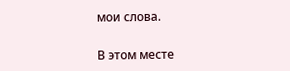мои слова.

В этом месте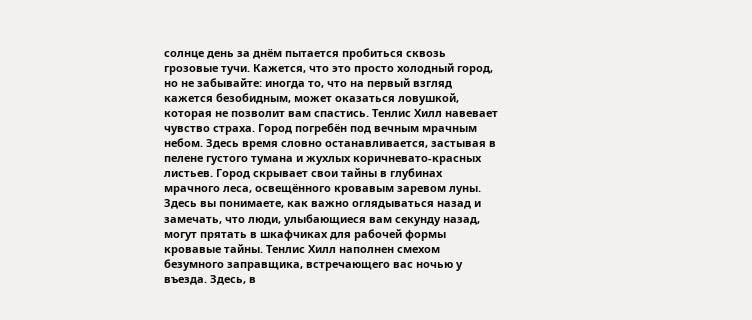солнце день за днём пытается пробиться сквозь грозовые тучи. Кажется, что это просто холодный город, но не забывайте: иногда то, что на первый взгляд кажется безобидным, может оказаться ловушкой, которая не позволит вам спастись. Тенлис Хилл навевает чувство страха. Город погребён под вечным мрачным небом. Здесь время словно останавливается, застывая в пелене густого тумана и жухлых коричневато-красных листьев. Город скрывает свои тайны в глубинах мрачного леса, освещённого кровавым заревом луны. Здесь вы понимаете, как важно оглядываться назад и замечать, что люди, улыбающиеся вам секунду назад, могут прятать в шкафчиках для рабочей формы кровавые тайны. Тенлис Хилл наполнен смехом безумного заправщика, встречающего вас ночью у въезда. Здесь, в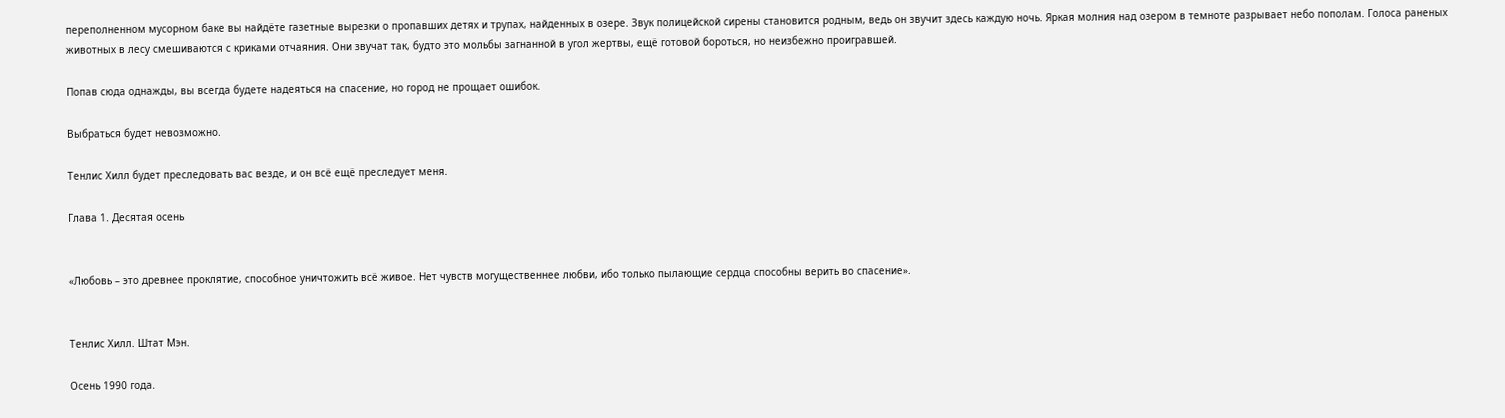переполненном мусорном баке вы найдёте газетные вырезки о пропавших детях и трупах, найденных в озере. Звук полицейской сирены становится родным, ведь он звучит здесь каждую ночь. Яркая молния над озером в темноте разрывает небо пополам. Голоса раненых животных в лесу смешиваются с криками отчаяния. Они звучат так, будто это мольбы загнанной в угол жертвы, ещё готовой бороться, но неизбежно проигравшей.

Попав сюда однажды, вы всегда будете надеяться на спасение, но город не прощает ошибок.

Выбраться будет невозможно.

Тенлис Хилл будет преследовать вас везде, и он всё ещё преследует меня.

Глава 1. Десятая осень


«Любовь – это древнее проклятие, способное уничтожить всё живое. Нет чувств могущественнее любви, ибо только пылающие сердца способны верить во спасение».


Тенлис Хилл. Штат Мэн.

Осень 1990 года.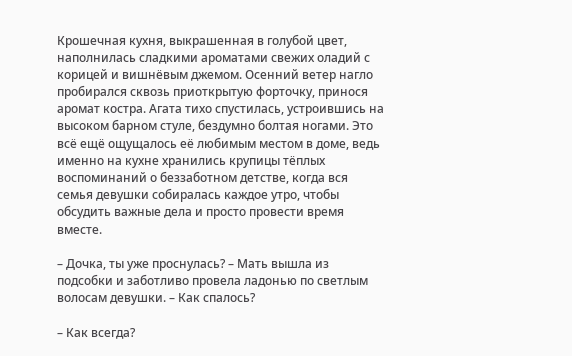Крошечная кухня, выкрашенная в голубой цвет, наполнилась сладкими ароматами свежих оладий с корицей и вишнёвым джемом. Осенний ветер нагло пробирался сквозь приоткрытую форточку, принося аромат костра. Агата тихо спустилась, устроившись на высоком барном стуле, бездумно болтая ногами. Это всё ещё ощущалось её любимым местом в доме, ведь именно на кухне хранились крупицы тёплых воспоминаний о беззаботном детстве, когда вся семья девушки собиралась каждое утро, чтобы обсудить важные дела и просто провести время вместе.

– Дочка, ты уже проснулась? – Мать вышла из подсобки и заботливо провела ладонью по светлым волосам девушки. – Как спалось?

– Как всегда?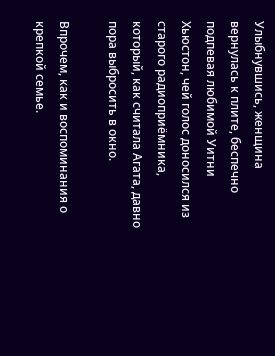Улыбнувшись, женщина вернулась к плите, беспечно подпевая любимой Уитни Хьюстон, чей голос доносился из старого радиоприёмника, который, как считала Агата, давно пора выбросить в окно.

Впрочем, как и воспоминания о крепкой семье.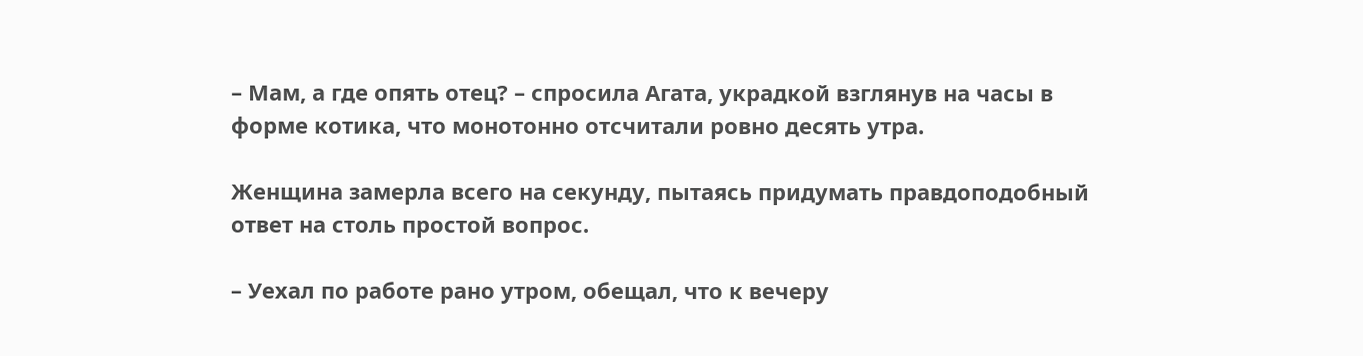– Мам, а где опять отец? – спросила Агата, украдкой взглянув на часы в форме котика, что монотонно отсчитали ровно десять утра.

Женщина замерла всего на секунду, пытаясь придумать правдоподобный ответ на столь простой вопрос.

– Уехал по работе рано утром, обещал, что к вечеру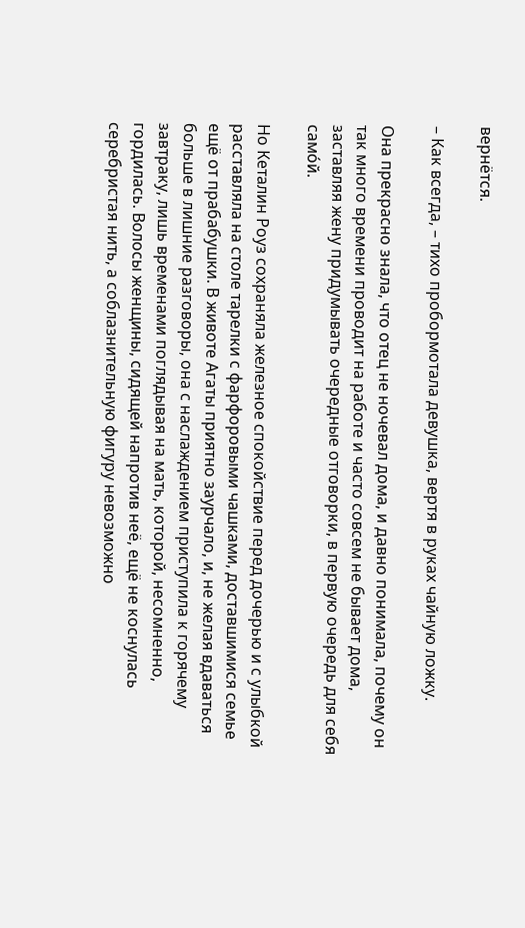вернётся.

– Как всегда, – тихо пробормотала девушка, вертя в руках чайную ложку.

Она прекрасно знала, что отец не ночевал дома, и давно понимала, почему он так много времени проводит на работе и часто совсем не бывает дома, заставляя жену придумывать очередные отговорки, в первую очередь для себя само́й.

Но Кеталин Роуз сохраняла железное спокойствие перед дочерью и с улыбкой расставляла на столе тарелки с фарфоровыми чашками, доставшимися семье ещё от прабабушки. В животе Агаты приятно заурчало, и, не желая вдаваться больше в лишние разговоры, она с наслаждением приступила к горячему завтраку, лишь временами поглядывая на мать, которой, несомненно, гордилась. Волосы женщины, сидящей напротив неё, ещё не коснулась серебристая нить, а соблазнительную фигуру невозможно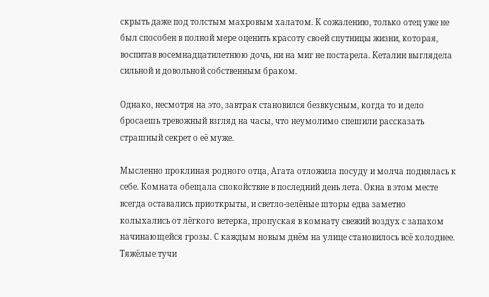скрыть даже под толстым махровым халатом. К сожалению, только отец уже не был способен в полной мере оценить красоту своей спутницы жизни, которая, воспитав восемнадцатилетнюю дочь, ни на миг не постарела. Кеталин выглядела сильной и довольной собственным браком.

Однако, несмотря на это, завтрак становился безвкусным, когда то и дело бросаешь тревожный взгляд на часы, что неумолимо спешили рассказать страшный секрет о её муже.

Мысленно проклиная родного отца, Агата отложила посуду и молча поднялась к себе. Комната обещала спокойствие в последний день лета. Окна в этом месте всегда оставались приоткрыты, и светло-зелёные шторы едва заметно колыхались от лёгкого ветерка, пропуская в комнату свежий воздух с запахом начинающейся грозы. С каждым новым днём на улице становилось всё холоднее. Тяжёлые тучи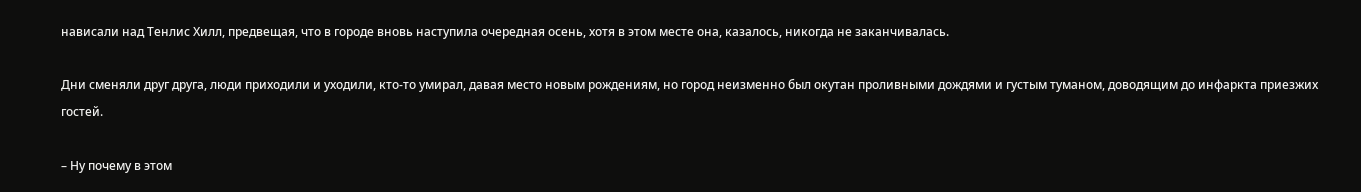нависали над Тенлис Хилл, предвещая, что в городе вновь наступила очередная осень, хотя в этом месте она, казалось, никогда не заканчивалась.

Дни сменяли друг друга, люди приходили и уходили, кто-то умирал, давая место новым рождениям, но город неизменно был окутан проливными дождями и густым туманом, доводящим до инфаркта приезжих гостей.

– Ну почему в этом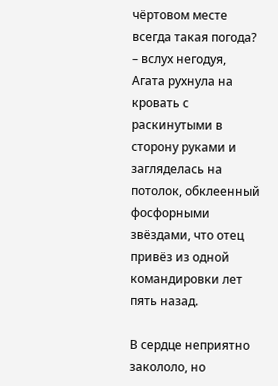чёртовом месте всегда такая погода? – вслух негодуя, Агата рухнула на кровать с раскинутыми в сторону руками и загляделась на потолок, обклеенный фосфорными звёздами, что отец привёз из одной командировки лет пять назад.

В сердце неприятно закололо, но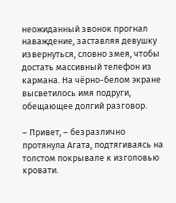неожиданный звонок прогнал наваждение, заставляя девушку извернуться, словно змея, чтобы достать массивный телефон из кармана. На чёрно-белом экране высветилось имя подруги, обещающее долгий разговор.

– Привет, – безразлично протянула Агата, подтягиваясь на толстом покрывале к изголовью кровати.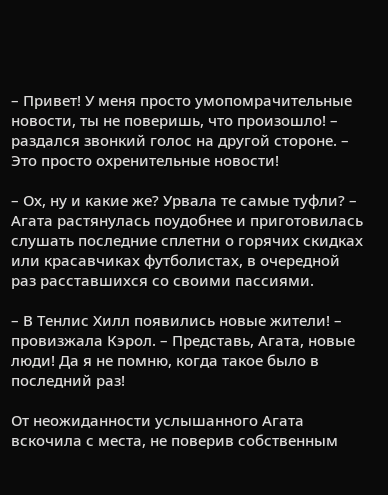– Привет! У меня просто умопомрачительные новости, ты не поверишь, что произошло! – раздался звонкий голос на другой стороне. – Это просто охренительные новости!

– Ох, ну и какие же? Урвала те самые туфли? – Агата растянулась поудобнее и приготовилась слушать последние сплетни о горячих скидках или красавчиках футболистах, в очередной раз расставшихся со своими пассиями.

– В Тенлис Хилл появились новые жители! – провизжала Кэрол. – Представь, Агата, новые люди! Да я не помню, когда такое было в последний раз!

От неожиданности услышанного Агата вскочила с места, не поверив собственным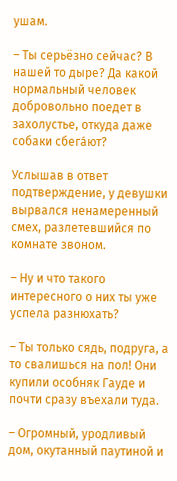ушам.

– Ты серьёзно сейчас? В нашей то дыре? Да какой нормальный человек добровольно поедет в захолустье, откуда даже собаки сбега́ют?

Услышав в ответ подтверждение, у девушки вырвался ненамеренный смех, разлетевшийся по комнате звоном.

– Ну и что такого интересного о них ты уже успела разнюхать?

– Ты только сядь, подруга, а то свалишься на пол! Они купили особняк Гауде и почти сразу въехали туда.

– Огромный, уродливый дом, окутанный паутиной и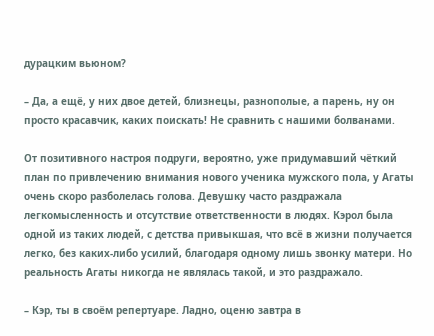дурацким вьюном?

– Да, а ещё, у них двое детей, близнецы, разнополые, а парень, ну он просто красавчик, каких поискать! Не сравнить с нашими болванами.

От позитивного настроя подруги, вероятно, уже придумавший чёткий план по привлечению внимания нового ученика мужского пола, у Агаты очень скоро разболелась голова. Девушку часто раздражала легкомысленность и отсутствие ответственности в людях. Кэрол была одной из таких людей, с детства привыкшая, что всё в жизни получается легко, без каких-либо усилий, благодаря одному лишь звонку матери. Но реальность Агаты никогда не являлась такой, и это раздражало.

– Кэр, ты в своём репертуаре. Ладно, оценю завтра в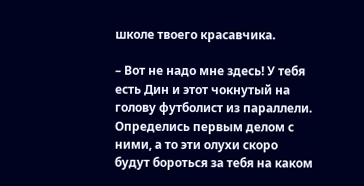школе твоего красавчика.

– Вот не надо мне здесь! У тебя есть Дин и этот чокнутый на голову футболист из параллели. Определись первым делом с ними, а то эти олухи скоро будут бороться за тебя на каком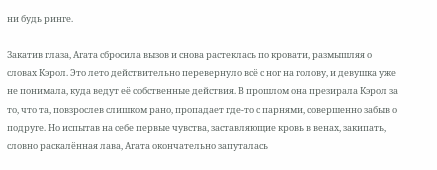ни будь ринге.

Закатив глаза, Агата сбросила вызов и снова растеклась по кровати, размышляя о словах Кэрол. Это лето действительно перевернуло всё с ног на голову, и девушка уже не понимала, куда ведут её собственные действия. В прошлом она презирала Кэрол за то, что та, повзрослев слишком рано, пропадает где-то с парнями, совершенно забыв о подруге. Но испытав на себе первые чувства, заставляющие кровь в венах, закипать, словно раскалённая лава, Агата окончательно запуталась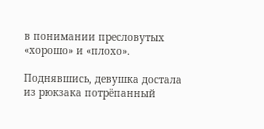в понимании пресловутых «хорошо» и «плохо».

Поднявшись, девушка достала из рюкзака потрёпанный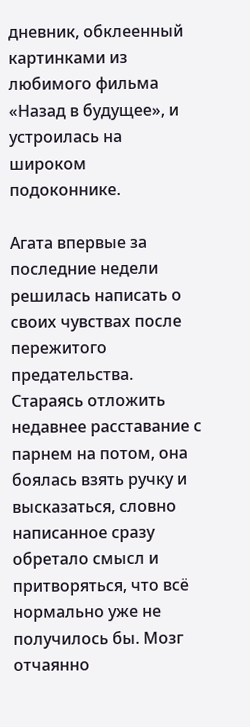дневник, обклеенный картинками из любимого фильма «Назад в будущее», и устроилась на широком подоконнике.

Агата впервые за последние недели решилась написать о своих чувствах после пережитого предательства. Стараясь отложить недавнее расставание с парнем на потом, она боялась взять ручку и высказаться, словно написанное сразу обретало смысл и притворяться, что всё нормально уже не получилось бы. Мозг отчаянно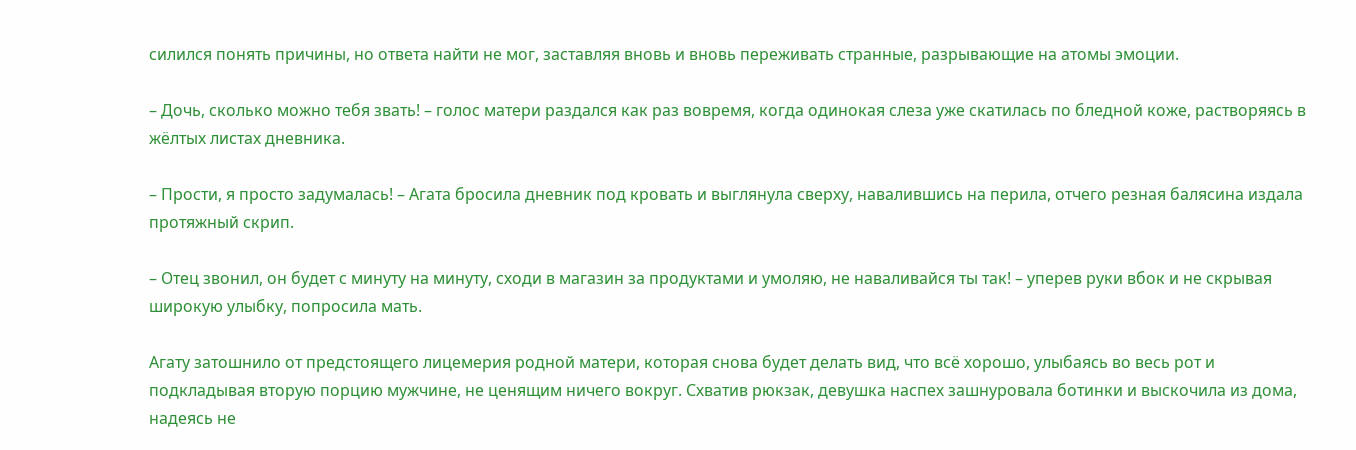силился понять причины, но ответа найти не мог, заставляя вновь и вновь переживать странные, разрывающие на атомы эмоции.

– Дочь, сколько можно тебя звать! – голос матери раздался как раз вовремя, когда одинокая слеза уже скатилась по бледной коже, растворяясь в жёлтых листах дневника.

– Прости, я просто задумалась! – Агата бросила дневник под кровать и выглянула сверху, навалившись на перила, отчего резная балясина издала протяжный скрип.

– Отец звонил, он будет с минуту на минуту, сходи в магазин за продуктами и умоляю, не наваливайся ты так! – уперев руки вбок и не скрывая широкую улыбку, попросила мать.

Агату затошнило от предстоящего лицемерия родной матери, которая снова будет делать вид, что всё хорошо, улыбаясь во весь рот и подкладывая вторую порцию мужчине, не ценящим ничего вокруг. Схватив рюкзак, девушка наспех зашнуровала ботинки и выскочила из дома, надеясь не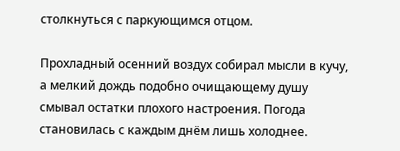столкнуться с паркующимся отцом.

Прохладный осенний воздух собирал мысли в кучу, а мелкий дождь подобно очищающему душу смывал остатки плохого настроения. Погода становилась с каждым днём лишь холоднее.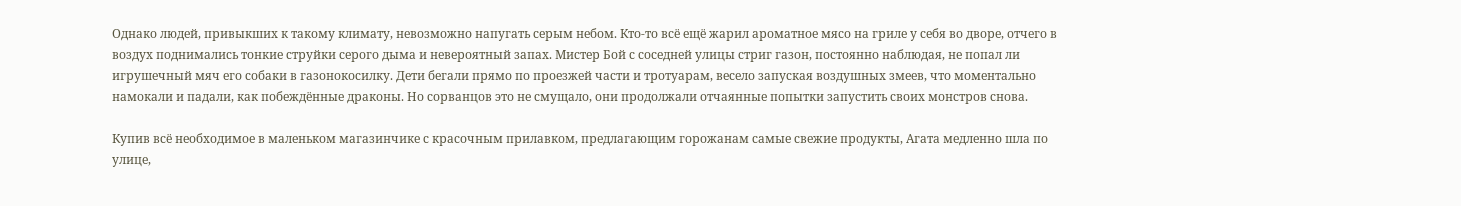Однако людей, привыкших к такому климату, невозможно напугать серым небом. Кто-то всё ещё жарил ароматное мясо на гриле у себя во дворе, отчего в воздух поднимались тонкие струйки серого дыма и невероятный запах. Мистер Бой с соседней улицы стриг газон, постоянно наблюдая, не попал ли игрушечный мяч его собаки в газонокосилку. Дети бегали прямо по проезжей части и тротуарам, весело запуская воздушных змеев, что моментально намокали и падали, как побеждённые драконы. Но сорванцов это не смущало, они продолжали отчаянные попытки запустить своих монстров снова.

Купив всё необходимое в маленьком магазинчике с красочным прилавком, предлагающим горожанам самые свежие продукты, Агата медленно шла по улице,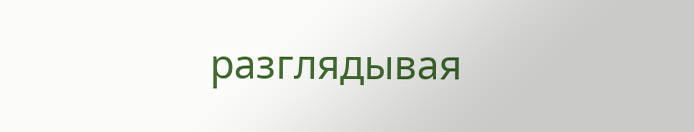разглядывая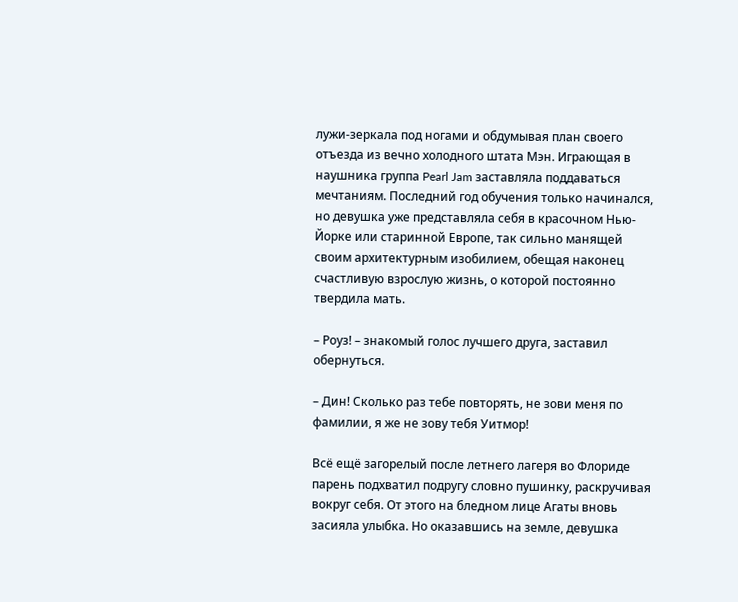лужи-зеркала под ногами и обдумывая план своего отъезда из вечно холодного штата Мэн. Играющая в наушника группа Pearl Jam заставляла поддаваться мечтаниям. Последний год обучения только начинался, но девушка уже представляла себя в красочном Нью-Йорке или старинной Европе, так сильно манящей своим архитектурным изобилием, обещая наконец счастливую взрослую жизнь, о которой постоянно твердила мать.

– Роуз! – знакомый голос лучшего друга, заставил обернуться.

– Дин! Сколько раз тебе повторять, не зови меня по фамилии, я же не зову тебя Уитмор!

Всё ещё загорелый после летнего лагеря во Флориде парень подхватил подругу словно пушинку, раскручивая вокруг себя. От этого на бледном лице Агаты вновь засияла улыбка. Но оказавшись на земле, девушка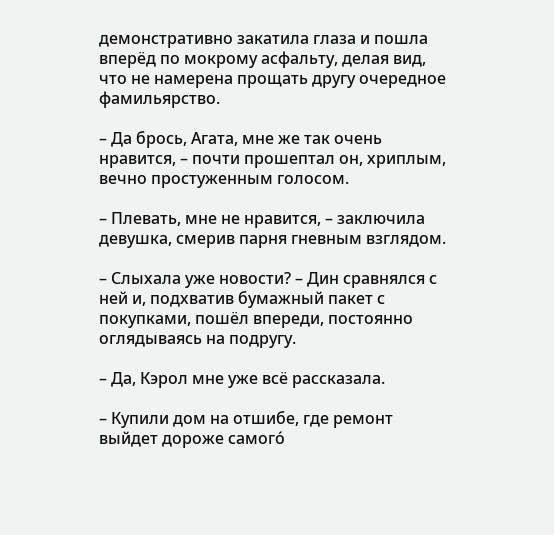демонстративно закатила глаза и пошла вперёд по мокрому асфальту, делая вид, что не намерена прощать другу очередное фамильярство.

– Да брось, Агата, мне же так очень нравится, – почти прошептал он, хриплым, вечно простуженным голосом.

– Плевать, мне не нравится, – заключила девушка, смерив парня гневным взглядом.

– Слыхала уже новости? – Дин сравнялся с ней и, подхватив бумажный пакет с покупками, пошёл впереди, постоянно оглядываясь на подругу.

– Да, Кэрол мне уже всё рассказала.

– Купили дом на отшибе, где ремонт выйдет дороже самого́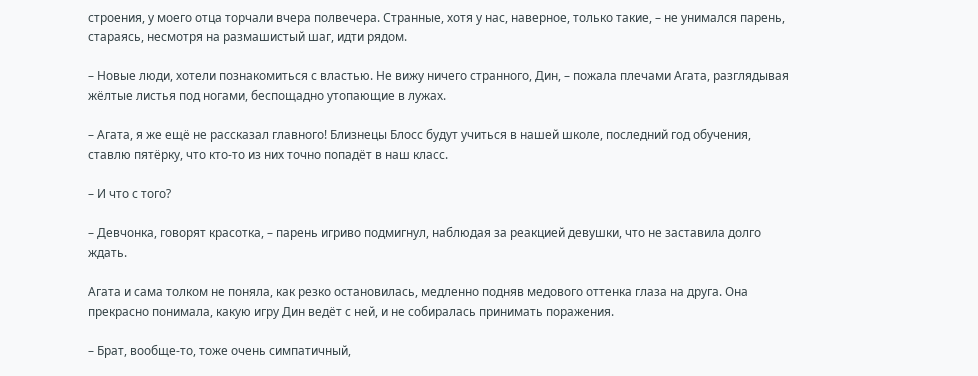строения, у моего отца торчали вчера полвечера. Странные, хотя у нас, наверное, только такие, – не унимался парень, стараясь, несмотря на размашистый шаг, идти рядом.

– Новые люди, хотели познакомиться с властью. Не вижу ничего странного, Дин, – пожала плечами Агата, разглядывая жёлтые листья под ногами, беспощадно утопающие в лужах.

– Агата, я же ещё не рассказал главного! Близнецы Блосс будут учиться в нашей школе, последний год обучения, ставлю пятёрку, что кто-то из них точно попадёт в наш класс.

– И что с того?

– Девчонка, говорят красотка, – парень игриво подмигнул, наблюдая за реакцией девушки, что не заставила долго ждать.

Агата и сама толком не поняла, как резко остановилась, медленно подняв медового оттенка глаза на друга. Она прекрасно понимала, какую игру Дин ведёт с ней, и не собиралась принимать поражения.

– Брат, вообще-то, тоже очень симпатичный,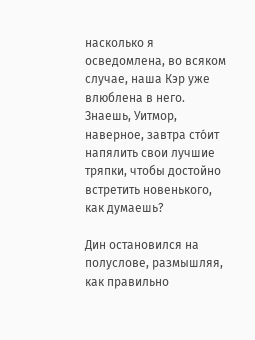насколько я осведомлена, во всяком случае, наша Кэр уже влюблена в него. Знаешь, Уитмор, наверное, завтра сто́ит напялить свои лучшие тряпки, чтобы достойно встретить новенького, как думаешь?

Дин остановился на полуслове, размышляя, как правильно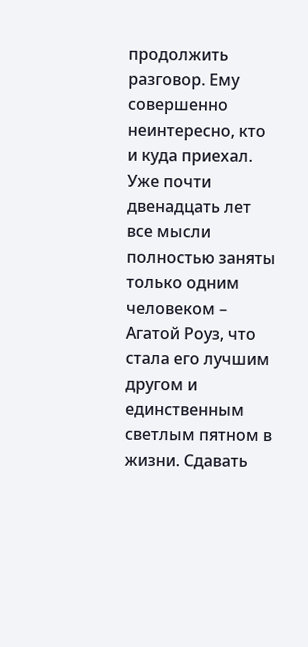продолжить разговор. Ему совершенно неинтересно, кто и куда приехал. Уже почти двенадцать лет все мысли полностью заняты только одним человеком – Агатой Роуз, что стала его лучшим другом и единственным светлым пятном в жизни. Сдавать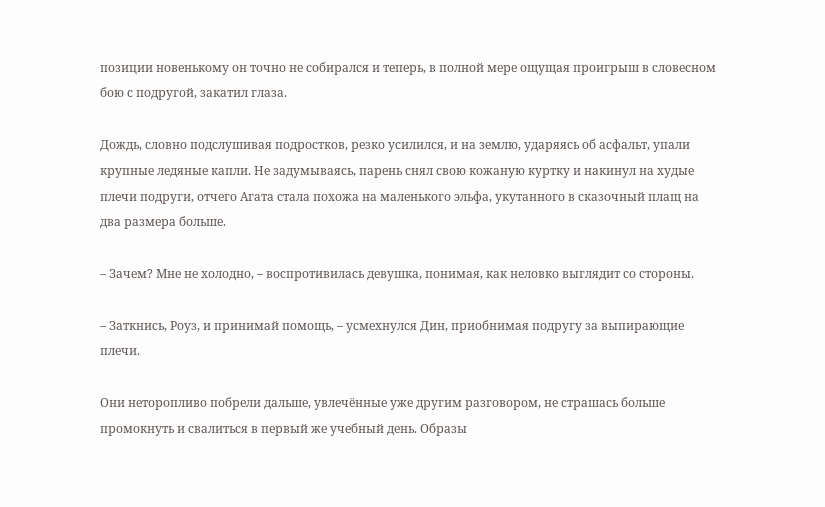позиции новенькому он точно не собирался и теперь, в полной мере ощущая проигрыш в словесном бою с подругой, закатил глаза.

Дождь, словно подслушивая подростков, резко усилился, и на землю, ударяясь об асфальт, упали крупные ледяные капли. Не задумываясь, парень снял свою кожаную куртку и накинул на худые плечи подруги, отчего Агата стала похожа на маленького эльфа, укутанного в сказочный плащ на два размера больше.

– Зачем? Мне не холодно, – воспротивилась девушка, понимая, как неловко выглядит со стороны.

– Заткнись, Роуз, и принимай помощь, – усмехнулся Дин, приобнимая подругу за выпирающие плечи.

Они неторопливо побрели дальше, увлечённые уже другим разговором, не страшась больше промокнуть и свалиться в первый же учебный день. Образы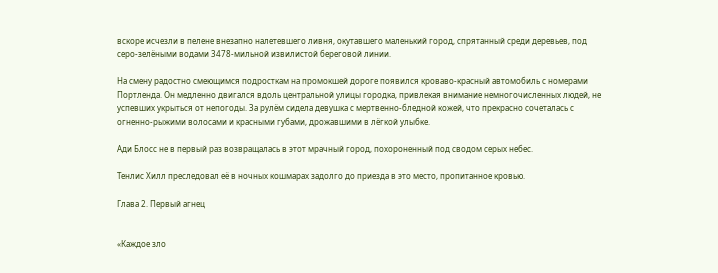вскоре исчезли в пелене внезапно налетевшего ливня, окутавшего маленький город, спрятанный среди деревьев, под серо-зелёными водами 3478-мильной извилистой береговой линии.

На смену радостно смеющимся подросткам на промокшей дороге появился кроваво-красный автомобиль с номерами Портленда. Он медленно двигался вдоль центральной улицы городка, привлекая внимание немногочисленных людей, не успевших укрыться от непогоды. За рулём сидела девушка с мертвенно-бледной кожей, что прекрасно сочеталась с огненно-рыжими волосами и красными губами, дрожавшими в лёгкой улыбке.

Ади Блосс не в первый раз возвращалась в этот мрачный город, похороненный под сводом серых небес.

Тенлис Хилл преследовал её в ночных кошмарах задолго до приезда в это место, пропитанное кровью.

Глава 2. Первый агнец


«Каждое зло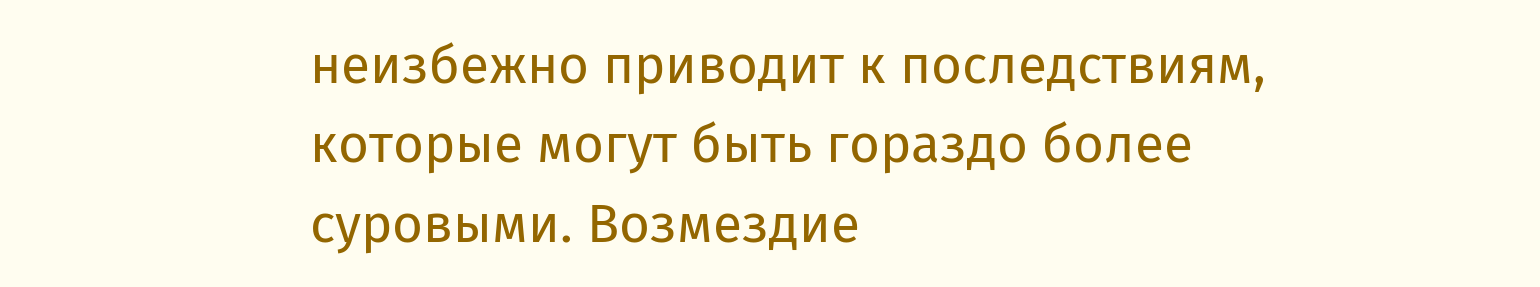неизбежно приводит к последствиям, которые могут быть гораздо более суровыми. Возмездие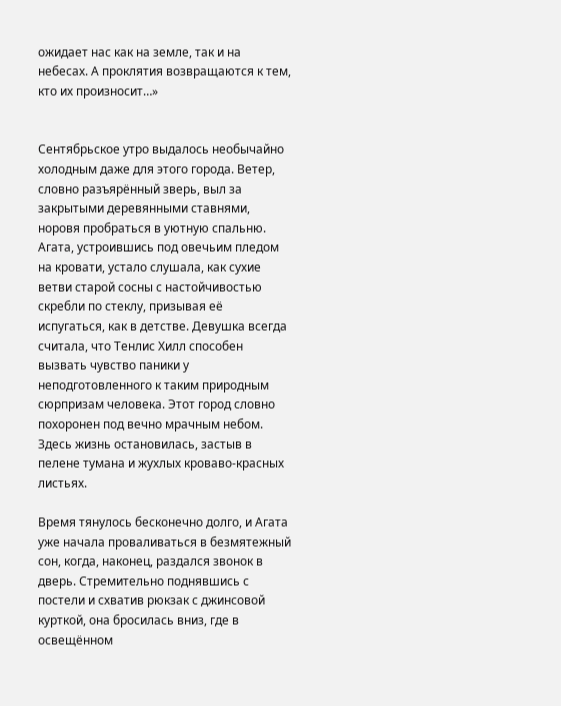ожидает нас как на земле, так и на небесах. А проклятия возвращаются к тем, кто их произносит…»


Сентябрьское утро выдалось необычайно холодным даже для этого города. Ветер, словно разъярённый зверь, выл за закрытыми деревянными ставнями, норовя пробраться в уютную спальню. Агата, устроившись под овечьим пледом на кровати, устало слушала, как сухие ветви старой сосны с настойчивостью скребли по стеклу, призывая её испугаться, как в детстве. Девушка всегда считала, что Тенлис Хилл способен вызвать чувство паники у неподготовленного к таким природным сюрпризам человека. Этот город словно похоронен под вечно мрачным небом. Здесь жизнь остановилась, застыв в пелене тумана и жухлых кроваво-красных листьях.

Время тянулось бесконечно долго, и Агата уже начала проваливаться в безмятежный сон, когда, наконец, раздался звонок в дверь. Стремительно поднявшись с постели и схватив рюкзак с джинсовой курткой, она бросилась вниз, где в освещённом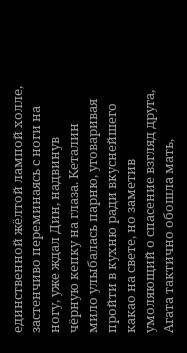единственной жёлтой лампой холле, застенчиво переминаясь с ноги на ногу, уже ждал Дин, надвинув чёрную кепку на глаза. Кеталин мило улыбалась парню, уговаривая пройти в кухню ради вкуснейшего какао на свете, но заметив умоляющий о спасение взгляд друга, Агата тактично обошла мать,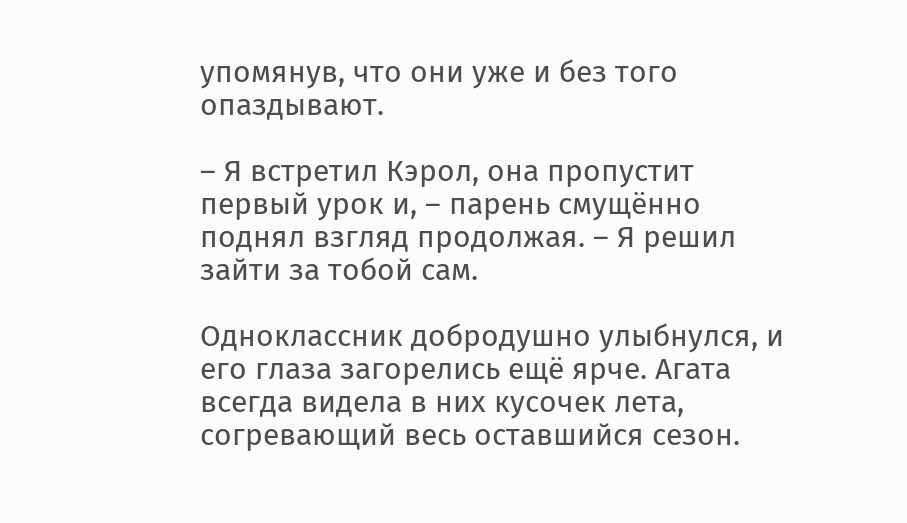упомянув, что они уже и без того опаздывают.

– Я встретил Кэрол, она пропустит первый урок и, – парень смущённо поднял взгляд продолжая. – Я решил зайти за тобой сам.

Одноклассник добродушно улыбнулся, и его глаза загорелись ещё ярче. Агата всегда видела в них кусочек лета, согревающий весь оставшийся сезон.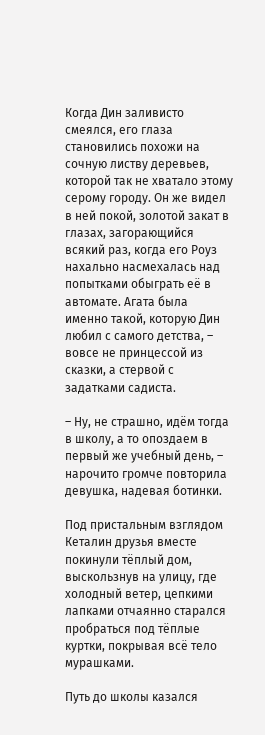Когда Дин заливисто смеялся, его глаза становились похожи на сочную листву деревьев, которой так не хватало этому серому городу. Он же видел в ней покой, золотой закат в глазах, загорающийся всякий раз, когда его Роуз нахально насмехалась над попытками обыграть её в автомате. Агата была именно такой, которую Дин любил с самого детства, – вовсе не принцессой из сказки, а стервой с задатками садиста.

– Ну, не страшно, идём тогда в школу, а то опоздаем в первый же учебный день, – нарочито громче повторила девушка, надевая ботинки.

Под пристальным взглядом Кеталин друзья вместе покинули тёплый дом, выскользнув на улицу, где холодный ветер, цепкими лапками отчаянно старался пробраться под тёплые куртки, покрывая всё тело мурашками.

Путь до школы казался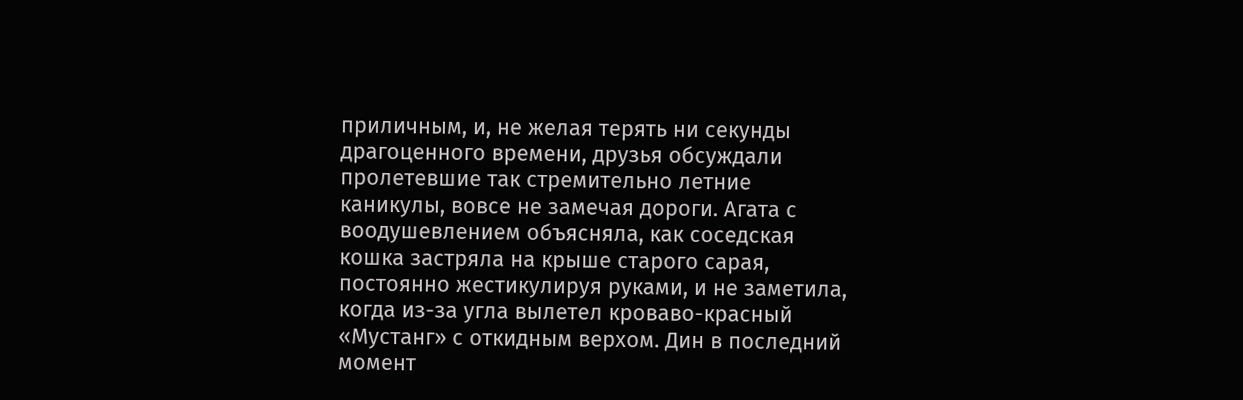приличным, и, не желая терять ни секунды драгоценного времени, друзья обсуждали пролетевшие так стремительно летние каникулы, вовсе не замечая дороги. Агата с воодушевлением объясняла, как соседская кошка застряла на крыше старого сарая, постоянно жестикулируя руками, и не заметила, когда из-за угла вылетел кроваво-красный «Мустанг» с откидным верхом. Дин в последний момент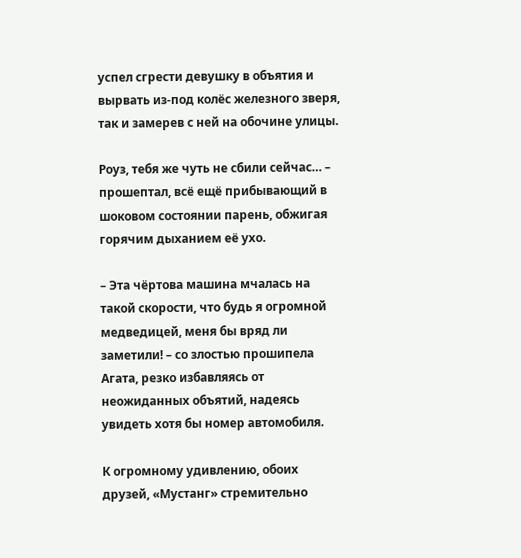успел сгрести девушку в объятия и вырвать из-под колёс железного зверя, так и замерев с ней на обочине улицы.

Роуз, тебя же чуть не сбили сейчас… – прошептал, всё ещё прибывающий в шоковом состоянии парень, обжигая горячим дыханием её ухо.

– Эта чёртова машина мчалась на такой скорости, что будь я огромной медведицей, меня бы вряд ли заметили! – со злостью прошипела Агата, резко избавляясь от неожиданных объятий, надеясь увидеть хотя бы номер автомобиля.

К огромному удивлению, обоих друзей, «Мустанг» стремительно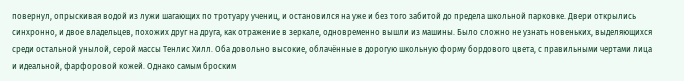повернул, опрыскивая водой из лужи шагающих по тротуару учениц, и остановился на уже и без того забитой до предела школьной парковке. Двери открылись синхронно, и двое владельцев, похожих друг на друга, как отражение в зеркале, одновременно вышли из машины. Было сложно не узнать новеньких, выделяющихся среди остальной унылой, серой массы Тенлис Хилл. Оба довольно высокие, облачённые в дорогую школьную форму бордового цвета, с правильными чертами лица и идеальной, фарфоровой кожей. Однако самым броским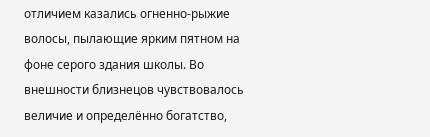отличием казались огненно-рыжие волосы, пылающие ярким пятном на фоне серого здания школы. Во внешности близнецов чувствовалось величие и определённо богатство,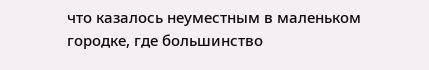что казалось неуместным в маленьком городке, где большинство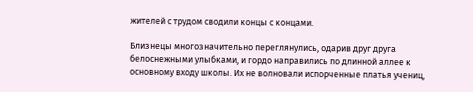жителей с трудом сводили концы с концами.

Близнецы многозначительно переглянулись, одарив друг друга белоснежными улыбками, и гордо направились по длинной аллее к основному входу школы. Их не волновали испорченные платья учениц,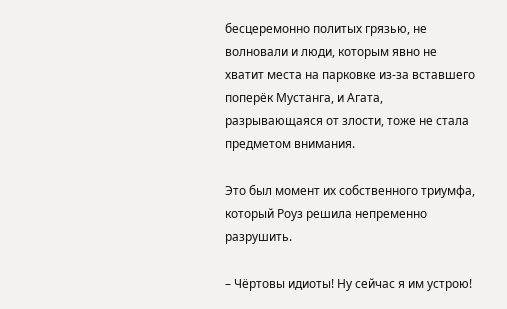бесцеремонно политых грязью, не волновали и люди, которым явно не хватит места на парковке из-за вставшего поперёк Мустанга, и Агата, разрывающаяся от злости, тоже не стала предметом внимания.

Это был момент их собственного триумфа, который Роуз решила непременно разрушить.

– Чёртовы идиоты! Ну сейчас я им устрою!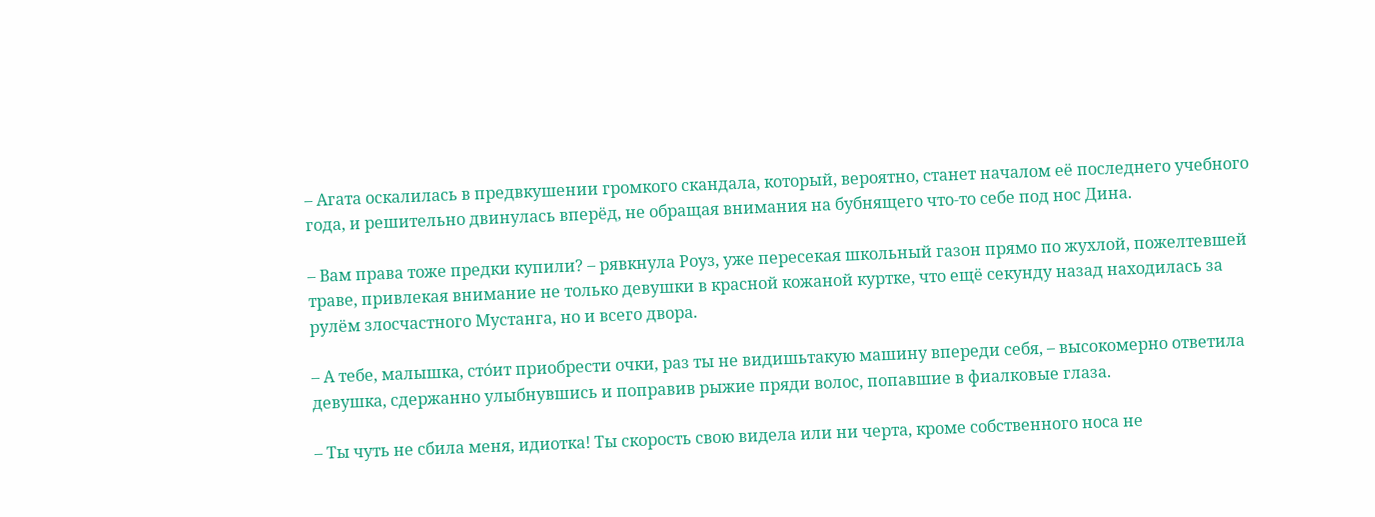– Агата оскалилась в предвкушении громкого скандала, который, вероятно, станет началом её последнего учебного года, и решительно двинулась вперёд, не обращая внимания на бубнящего что-то себе под нос Дина.

– Вам права тоже предки купили? – рявкнула Роуз, уже пересекая школьный газон прямо по жухлой, пожелтевшей траве, привлекая внимание не только девушки в красной кожаной куртке, что ещё секунду назад находилась за рулём злосчастного Мустанга, но и всего двора.

– А тебе, малышка, сто́ит приобрести очки, раз ты не видишьтакую машину впереди себя, – высокомерно ответила девушка, сдержанно улыбнувшись и поправив рыжие пряди волос, попавшие в фиалковые глаза.

– Ты чуть не сбила меня, идиотка! Ты скорость свою видела или ни черта, кроме собственного носа не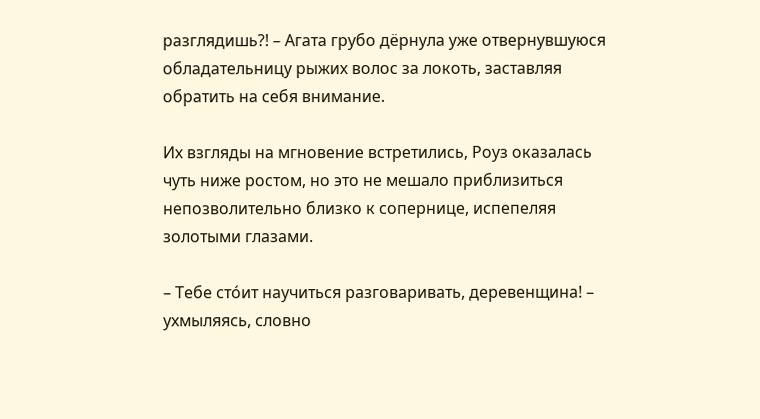разглядишь?! – Агата грубо дёрнула уже отвернувшуюся обладательницу рыжих волос за локоть, заставляя обратить на себя внимание.

Их взгляды на мгновение встретились, Роуз оказалась чуть ниже ростом, но это не мешало приблизиться непозволительно близко к сопернице, испепеляя золотыми глазами.

– Тебе сто́ит научиться разговаривать, деревенщина! – ухмыляясь, словно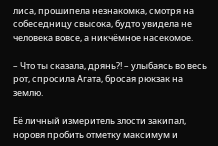лиса, прошипела незнакомка, смотря на собеседницу свысока, будто увидела не человека вовсе, а никчёмное насекомое.

– Что ты сказала, дрянь?! – улыбаясь во весь рот, спросила Агата, бросая рюкзак на землю.

Её личный измеритель злости закипал, норовя пробить отметку максимум и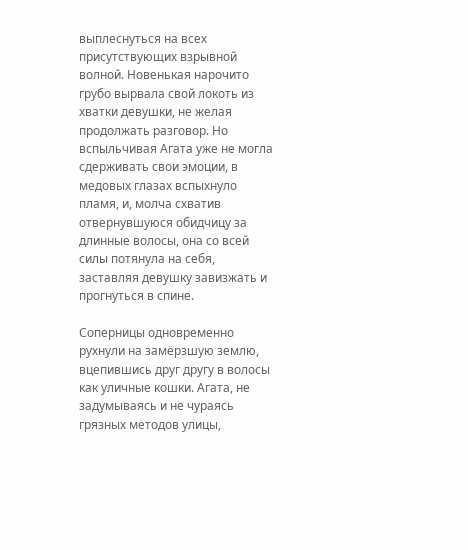выплеснуться на всех присутствующих взрывной волной. Новенькая нарочито грубо вырвала свой локоть из хватки девушки, не желая продолжать разговор. Но вспыльчивая Агата уже не могла сдерживать свои эмоции, в медовых глазах вспыхнуло пламя, и, молча схватив отвернувшуюся обидчицу за длинные волосы, она со всей силы потянула на себя, заставляя девушку завизжать и прогнуться в спине.

Соперницы одновременно рухнули на замёрзшую землю, вцепившись друг другу в волосы как уличные кошки. Агата, не задумываясь и не чураясь грязных методов улицы,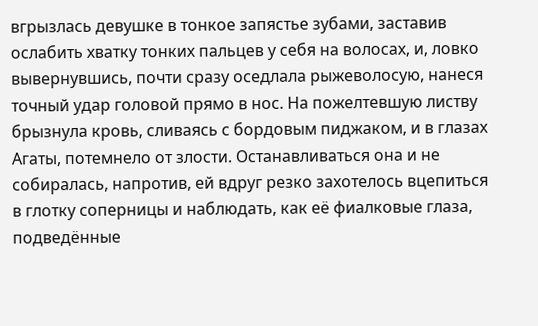вгрызлась девушке в тонкое запястье зубами, заставив ослабить хватку тонких пальцев у себя на волосах, и, ловко вывернувшись, почти сразу оседлала рыжеволосую, нанеся точный удар головой прямо в нос. На пожелтевшую листву брызнула кровь, сливаясь с бордовым пиджаком, и в глазах Агаты, потемнело от злости. Останавливаться она и не собиралась, напротив, ей вдруг резко захотелось вцепиться в глотку соперницы и наблюдать, как её фиалковые глаза, подведённые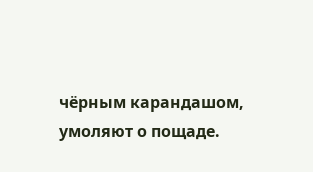чёрным карандашом, умоляют о пощаде.